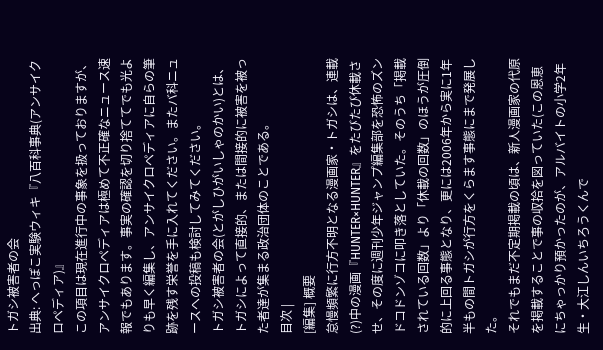トガシ被害者の会
出典: へっぽこ実験ウィキ『八百科事典(アンサイクロペディア)』
この項目は現在進行中の事象を扱っておりますが、アンサイクロペディアは極めて不正確なニュース速報でもあります。事実の確認を切り捨ててでも光よりも早く編集し、アンサイクロペディアに自らの筆跡を残す栄誉を手に入れてください。またバ科ニュースへの投稿も検討してみてください。
トガシ被害者の会(とがしひがいしゃのかい)とは、トガシによって直接的、または間接的に被害を被った者達が集まる政治団体のことである。
目次 |
[編集] 概要
怠慢頻繁に行方不明となる漫画家・トガシは、連載(?)中の漫画『HUNTER×HUNTER』をたびたび休載させ、その度に週刊少年ジャンプ編集部を恐怖のズンドコドンゾコに叩き落としていた。そのうち「掲載されている回数」より「休載の回数」のほうが圧倒的に上回る事態となり、更には2006年から実に1年半もの間トガシが行方をくらます事態にまで発展した。
それでもまだ不定期掲載の頃は、新人漫画家の代原を掲載することで事の収拾を図っていた(この恩恵にちゃっかり預かったのが、アルバイトの小学2年生・大江しんいちろうくんで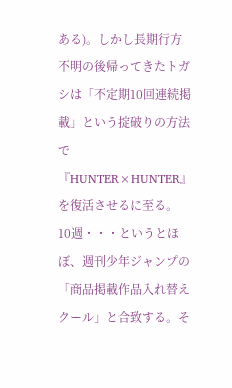ある)。しかし長期行方不明の後帰ってきたトガシは「不定期10回連続掲載」という掟破りの方法で『HUNTER×HUNTER』を復活させるに至る。
10週・・・というとほぼ、週刊少年ジャンプの「商品掲載作品入れ替えクール」と合致する。そ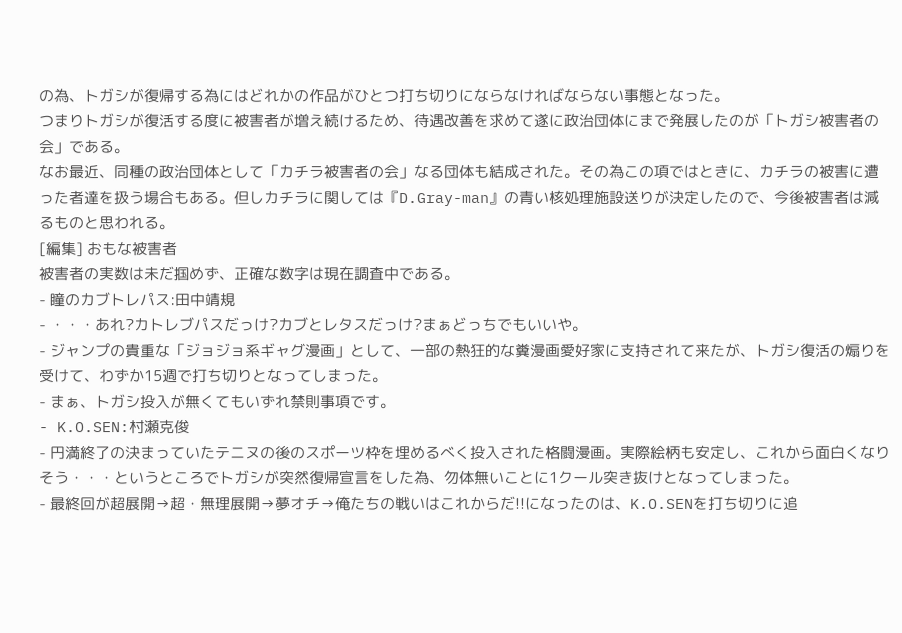の為、トガシが復帰する為にはどれかの作品がひとつ打ち切りにならなければならない事態となった。
つまりトガシが復活する度に被害者が増え続けるため、待遇改善を求めて遂に政治団体にまで発展したのが「トガシ被害者の会」である。
なお最近、同種の政治団体として「カチラ被害者の会」なる団体も結成された。その為この項ではときに、カチラの被害に遭った者達を扱う場合もある。但しカチラに関しては『D.Gray-man』の青い核処理施設送りが決定したので、今後被害者は減るものと思われる。
[編集] おもな被害者
被害者の実数は未だ掴めず、正確な数字は現在調査中である。
- 瞳のカブトレパス:田中靖規
- ・・・あれ?カトレブパスだっけ?カブとレタスだっけ?まぁどっちでもいいや。
- ジャンプの貴重な「ジョジョ系ギャグ漫画」として、一部の熱狂的な糞漫画愛好家に支持されて来たが、トガシ復活の煽りを受けて、わずか15週で打ち切りとなってしまった。
- まぁ、トガシ投入が無くてもいずれ禁則事項です。
- K.O.SEN:村瀬克俊
- 円満終了の決まっていたテニヌの後のスポーツ枠を埋めるべく投入された格闘漫画。実際絵柄も安定し、これから面白くなりそう・・・というところでトガシが突然復帰宣言をした為、勿体無いことに1クール突き抜けとなってしまった。
- 最終回が超展開→超・無理展開→夢オチ→俺たちの戦いはこれからだ!!になったのは、K.O.SENを打ち切りに追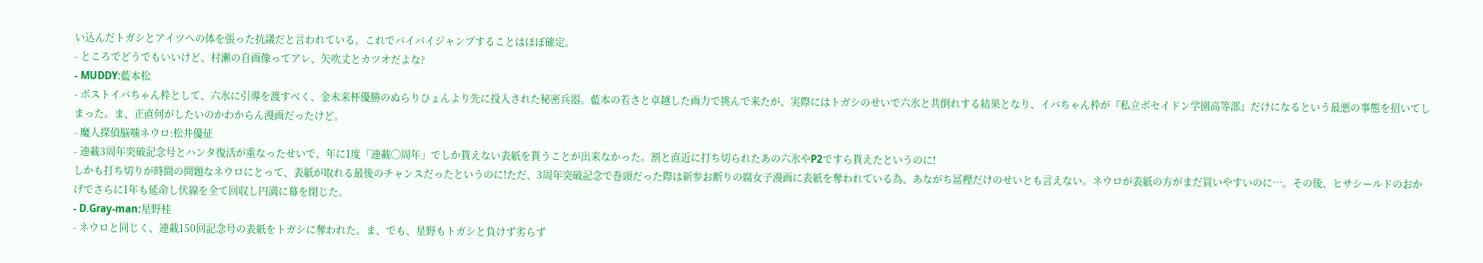い込んだトガシとアイツへの体を張った抗議だと言われている。これでバイバイジャンプすることはほぼ確定。
- ところでどうでもいいけど、村瀬の自画像ってアレ、矢吹丈とカツオだよな?
- MUDDY:藍本松
- ポストイバちゃん枠として、六氷に引導を渡すべく、金未来杯優勝のぬらりひょんより先に投入された秘密兵器。藍本の若さと卓越した画力で挑んで来たが、実際にはトガシのせいで六氷と共倒れする結果となり、イバちゃん枠が『私立ポセイドン学園高等部』だけになるという最悪の事態を招いてしまった。ま、正直何がしたいのかわからん漫画だったけど。
- 魔人探偵脳噛ネウロ:松井優征
- 連載3周年突破記念号とハンタ復活が重なったせいで、年に1度「連載◯周年」でしか貰えない表紙を貰うことが出来なかった。割と直近に打ち切られたあの六氷やP2ですら貰えたというのに!
しかも打ち切りが時間の問題なネウロにとって、表紙が取れる最後のチャンスだったというのに!ただ、3周年突破記念で巻頭だった際は新参お断りの腐女子漫画に表紙を奪われている為、あながち冨樫だけのせいとも言えない。ネウロが表紙の方がまだ買いやすいのに…。その後、ヒサシールドのおかげでさらに1年も延命し伏線を全て回収し円満に幕を閉じた。
- D.Gray-man:星野桂
- ネウロと同じく、連載150回記念号の表紙をトガシに奪われた。ま、でも、星野もトガシと負けず劣らず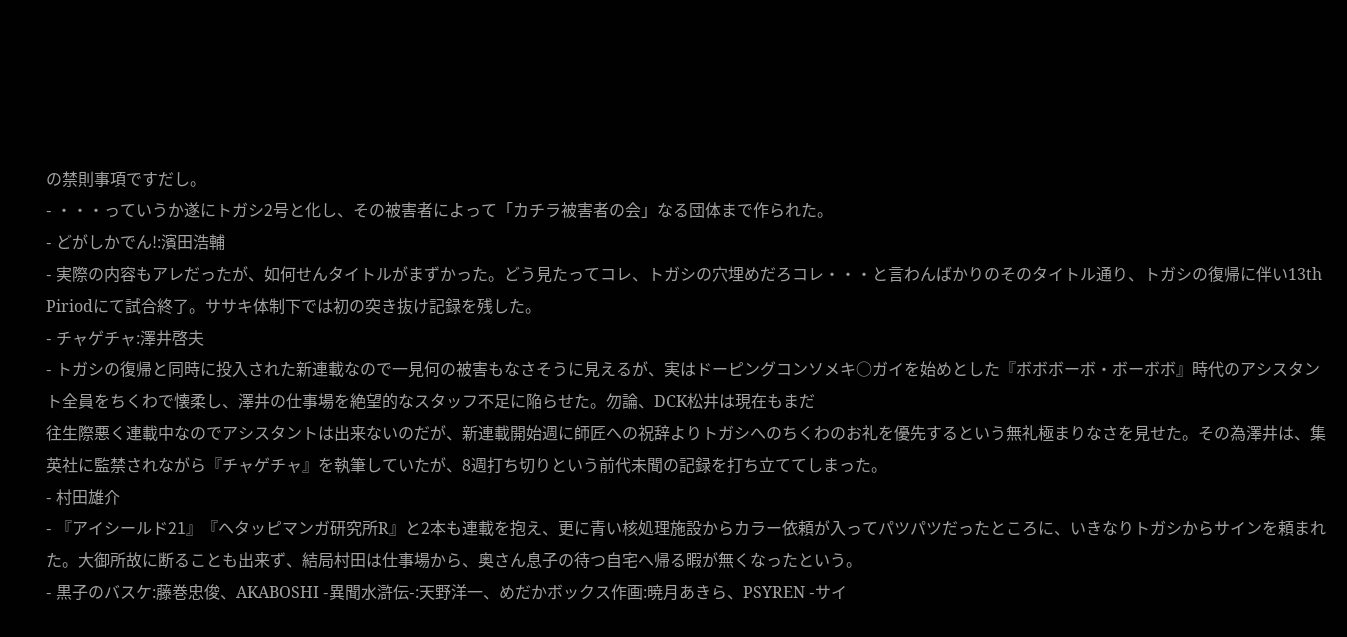の禁則事項ですだし。
- ・・・っていうか遂にトガシ2号と化し、その被害者によって「カチラ被害者の会」なる団体まで作られた。
- どがしかでん!:濱田浩輔
- 実際の内容もアレだったが、如何せんタイトルがまずかった。どう見たってコレ、トガシの穴埋めだろコレ・・・と言わんばかりのそのタイトル通り、トガシの復帰に伴い13th Piriodにて試合終了。ササキ体制下では初の突き抜け記録を残した。
- チャゲチャ:澤井啓夫
- トガシの復帰と同時に投入された新連載なので一見何の被害もなさそうに見えるが、実はドーピングコンソメキ○ガイを始めとした『ボボボーボ・ボーボボ』時代のアシスタント全員をちくわで懐柔し、澤井の仕事場を絶望的なスタッフ不足に陥らせた。勿論、DCK松井は現在もまだ
往生際悪く連載中なのでアシスタントは出来ないのだが、新連載開始週に師匠への祝辞よりトガシへのちくわのお礼を優先するという無礼極まりなさを見せた。その為澤井は、集英社に監禁されながら『チャゲチャ』を執筆していたが、8週打ち切りという前代未聞の記録を打ち立ててしまった。
- 村田雄介
- 『アイシールド21』『ヘタッピマンガ研究所R』と2本も連載を抱え、更に青い核処理施設からカラー依頼が入ってパツパツだったところに、いきなりトガシからサインを頼まれた。大御所故に断ることも出来ず、結局村田は仕事場から、奥さん息子の待つ自宅へ帰る暇が無くなったという。
- 黒子のバスケ:藤巻忠俊、AKABOSHI -異聞水滸伝-:天野洋一、めだかボックス作画:暁月あきら、PSYREN -サイ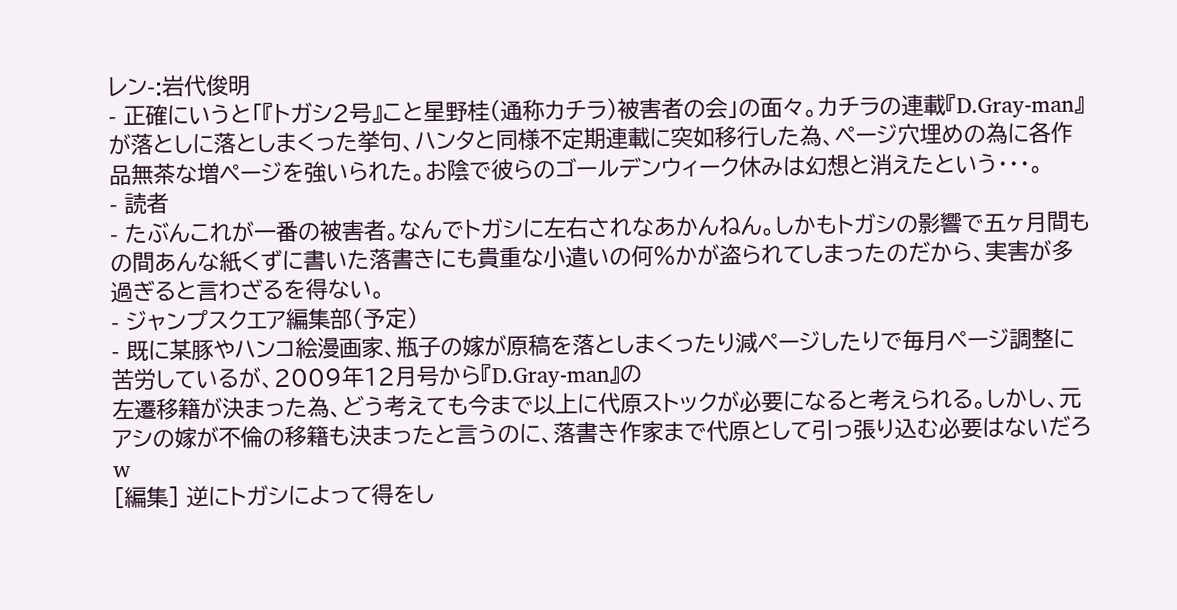レン-:岩代俊明
- 正確にいうと「『トガシ2号』こと星野桂(通称カチラ)被害者の会」の面々。カチラの連載『D.Gray-man』が落としに落としまくった挙句、ハンタと同様不定期連載に突如移行した為、ページ穴埋めの為に各作品無茶な増ページを強いられた。お陰で彼らのゴールデンウィーク休みは幻想と消えたという・・・。
- 読者
- たぶんこれが一番の被害者。なんでトガシに左右されなあかんねん。しかもトガシの影響で五ヶ月間もの間あんな紙くずに書いた落書きにも貴重な小遣いの何%かが盗られてしまったのだから、実害が多過ぎると言わざるを得ない。
- ジャンプスクエア編集部(予定)
- 既に某豚やハンコ絵漫画家、瓶子の嫁が原稿を落としまくったり減ページしたりで毎月ページ調整に苦労しているが、2009年12月号から『D.Gray-man』の
左遷移籍が決まった為、どう考えても今まで以上に代原ストックが必要になると考えられる。しかし、元アシの嫁が不倫の移籍も決まったと言うのに、落書き作家まで代原として引っ張り込む必要はないだろw
[編集] 逆にトガシによって得をし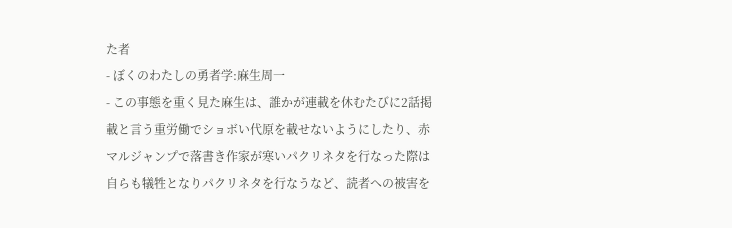た者
- ぼくのわたしの勇者学:麻生周一
- この事態を重く見た麻生は、誰かが連載を休むたびに2話掲載と言う重労働でショボい代原を載せないようにしたり、赤マルジャンプで落書き作家が寒いパクリネタを行なった際は自らも犠牲となりパクリネタを行なうなど、読者への被害を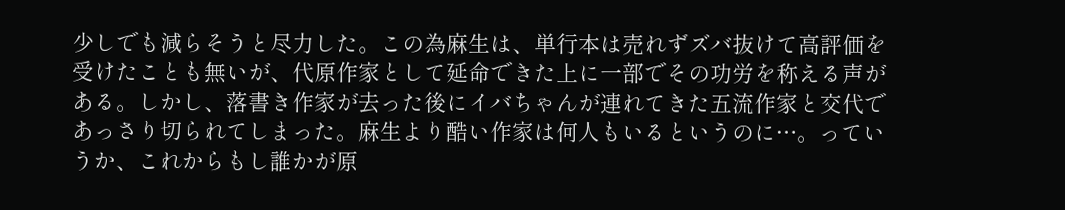少しでも減らそうと尽力した。この為麻生は、単行本は売れずズバ抜けて高評価を受けたことも無いが、代原作家として延命できた上に一部でその功労を称える声がある。しかし、落書き作家が去った後にイバちゃんが連れてきた五流作家と交代であっさり切られてしまった。麻生より酷い作家は何人もいるというのに…。っていうか、これからもし誰かが原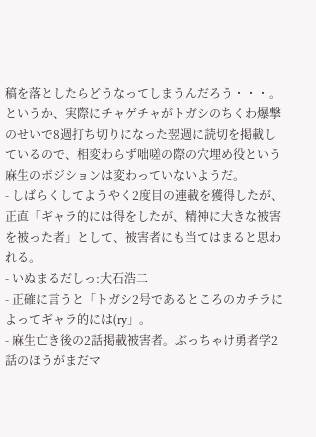稿を落としたらどうなってしまうんだろう・・・。というか、実際にチャゲチャがトガシのちくわ爆撃のせいで8週打ち切りになった翌週に読切を掲載しているので、相変わらず咄嗟の際の穴埋め役という麻生のポジションは変わっていないようだ。
- しばらくしてようやく2度目の連載を獲得したが、正直「ギャラ的には得をしたが、精神に大きな被害を被った者」として、被害者にも当てはまると思われる。
- いぬまるだしっ:大石浩二
- 正確に言うと「トガシ2号であるところのカチラによってギャラ的には(ry」。
- 麻生亡き後の2話掲載被害者。ぶっちゃけ勇者学2話のほうがまだマ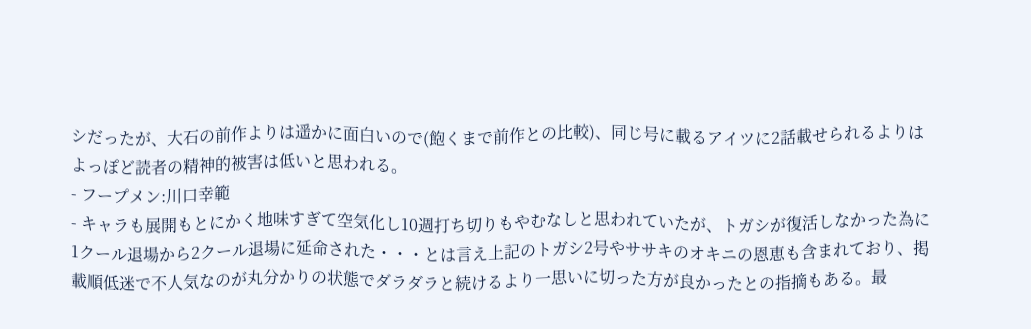シだったが、大石の前作よりは遥かに面白いので(飽くまで前作との比較)、同じ号に載るアイツに2話載せられるよりはよっぽど読者の精神的被害は低いと思われる。
- フープメン:川口幸範
- キャラも展開もとにかく地味すぎて空気化し10週打ち切りもやむなしと思われていたが、トガシが復活しなかった為に1クール退場から2クール退場に延命された・・・とは言え上記のトガシ2号やササキのオキニの恩恵も含まれており、掲載順低迷で不人気なのが丸分かりの状態でダラダラと続けるより一思いに切った方が良かったとの指摘もある。最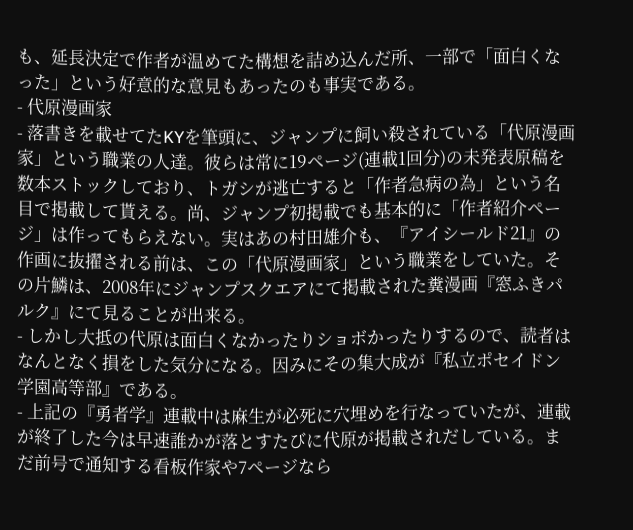も、延長決定で作者が温めてた構想を詰め込んだ所、一部で「面白くなった」という好意的な意見もあったのも事実である。
- 代原漫画家
- 落書きを載せてたKYを筆頭に、ジャンプに飼い殺されている「代原漫画家」という職業の人達。彼らは常に19ページ(連載1回分)の未発表原稿を数本ストックしており、トガシが逃亡すると「作者急病の為」という名目で掲載して貰える。尚、ジャンプ初掲載でも基本的に「作者紹介ページ」は作ってもらえない。実はあの村田雄介も、『アイシールド21』の作画に抜擢される前は、この「代原漫画家」という職業をしていた。その片鱗は、2008年にジャンプスクエアにて掲載された糞漫画『窓ふきパルク』にて見ることが出来る。
- しかし大抵の代原は面白くなかったりショボかったりするので、読者はなんとなく損をした気分になる。因みにその集大成が『私立ポセイドン学園高等部』である。
- 上記の『勇者学』連載中は麻生が必死に穴埋めを行なっていたが、連載が終了した今は早速誰かが落とすたびに代原が掲載されだしている。まだ前号で通知する看板作家や7ページなら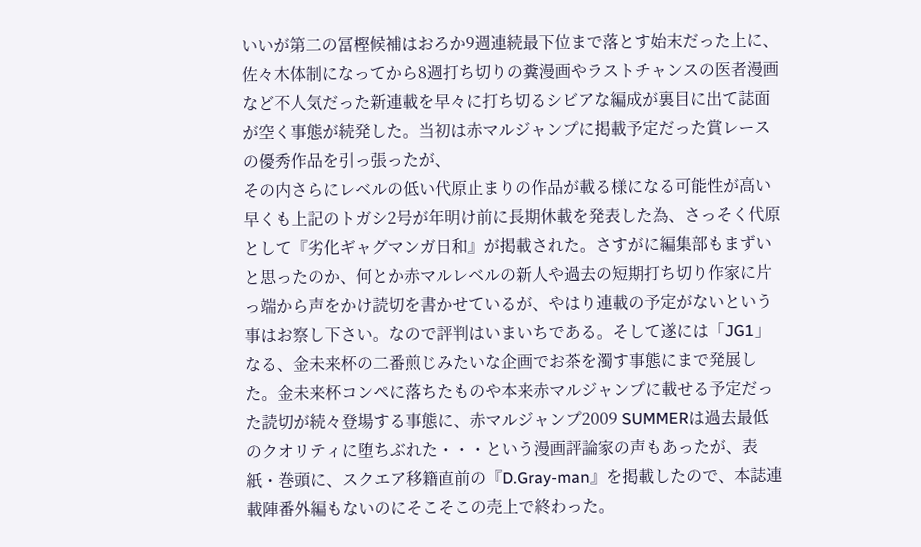いいが第二の冨樫候補はおろか9週連続最下位まで落とす始末だった上に、佐々木体制になってから8週打ち切りの糞漫画やラストチャンスの医者漫画など不人気だった新連載を早々に打ち切るシビアな編成が裏目に出て誌面が空く事態が続発した。当初は赤マルジャンプに掲載予定だった賞レースの優秀作品を引っ張ったが、
その内さらにレベルの低い代原止まりの作品が載る様になる可能性が高い早くも上記のトガシ2号が年明け前に長期休載を発表した為、さっそく代原として『劣化ギャグマンガ日和』が掲載された。さすがに編集部もまずいと思ったのか、何とか赤マルレベルの新人や過去の短期打ち切り作家に片っ端から声をかけ読切を書かせているが、やはり連載の予定がないという事はお察し下さい。なので評判はいまいちである。そして遂には「JG1」なる、金未来杯の二番煎じみたいな企画でお茶を濁す事態にまで発展した。金未来杯コンペに落ちたものや本来赤マルジャンプに載せる予定だった読切が続々登場する事態に、赤マルジャンプ2009 SUMMERは過去最低のクオリティに堕ちぶれた・・・という漫画評論家の声もあったが、表紙・巻頭に、スクエア移籍直前の『D.Gray-man』を掲載したので、本誌連載陣番外編もないのにそこそこの売上で終わった。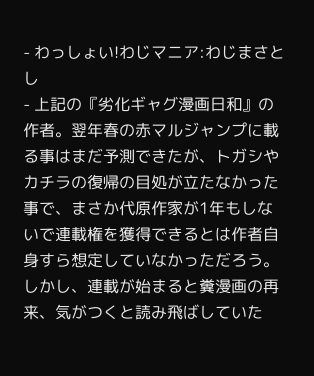- わっしょい!わじマニア:わじまさとし
- 上記の『劣化ギャグ漫画日和』の作者。翌年春の赤マルジャンプに載る事はまだ予測できたが、トガシやカチラの復帰の目処が立たなかった事で、まさか代原作家が1年もしないで連載権を獲得できるとは作者自身すら想定していなかっただろう。しかし、連載が始まると糞漫画の再来、気がつくと読み飛ばしていた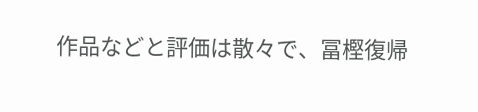作品などと評価は散々で、冨樫復帰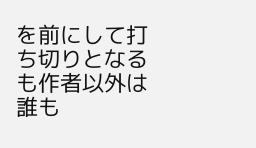を前にして打ち切りとなるも作者以外は誰も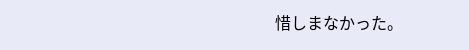惜しまなかった。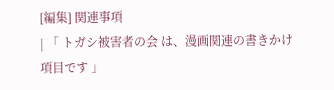[編集] 関連事項
| 「 トガシ被害者の会 は、漫画関連の書きかけ項目です 」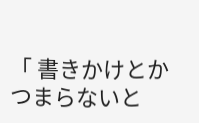「 書きかけとかつまらないと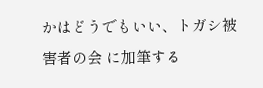かはどうでもいい、トガシ被害者の会 に加筆する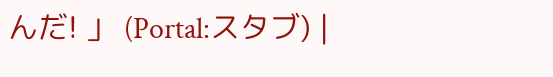んだ! 」 (Portal:スタブ) |